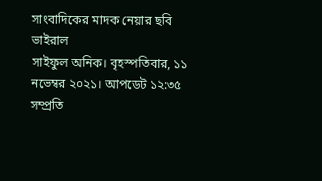সাংবাদিকের মাদক নেয়ার ছবি ভাইরাল
সাইফুল অনিক। বৃহস্পতিবার, ১১ নভেম্বর ২০২১। আপডেট ১২:৩৫
সম্প্রতি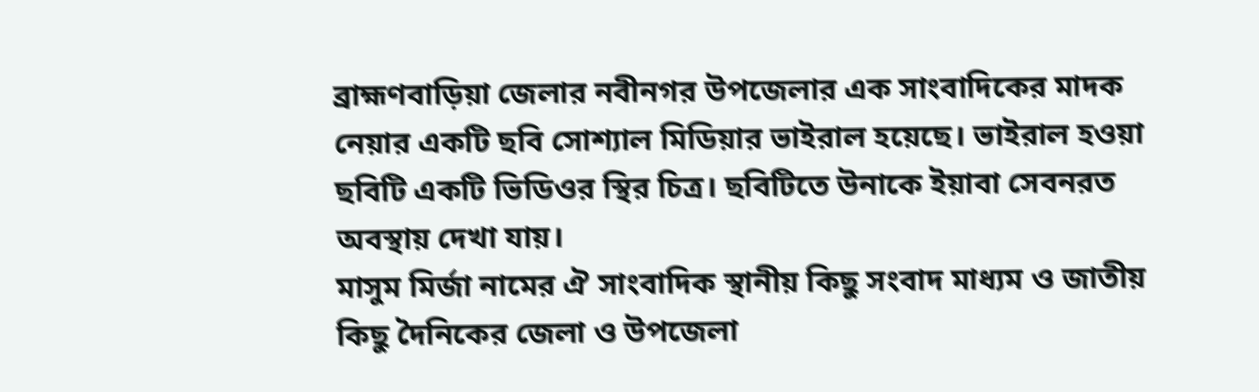ব্রাহ্মণবাড়িয়া জেলার নবীনগর উপজেলার এক সাংবাদিকের মাদক নেয়ার একটি ছবি সোশ্যাল মিডিয়ার ভাইরাল হয়েছে। ভাইরাল হওয়া ছবিটি একটি ভিডিওর স্থির চিত্র। ছবিটিতে উনাকে ইয়াবা সেবনরত অবস্থায় দেখা যায়।
মাসুম মির্জা নামের ঐ সাংবাদিক স্থানীয় কিছু সংবাদ মাধ্যম ও জাতীয় কিছু দৈনিকের জেলা ও উপজেলা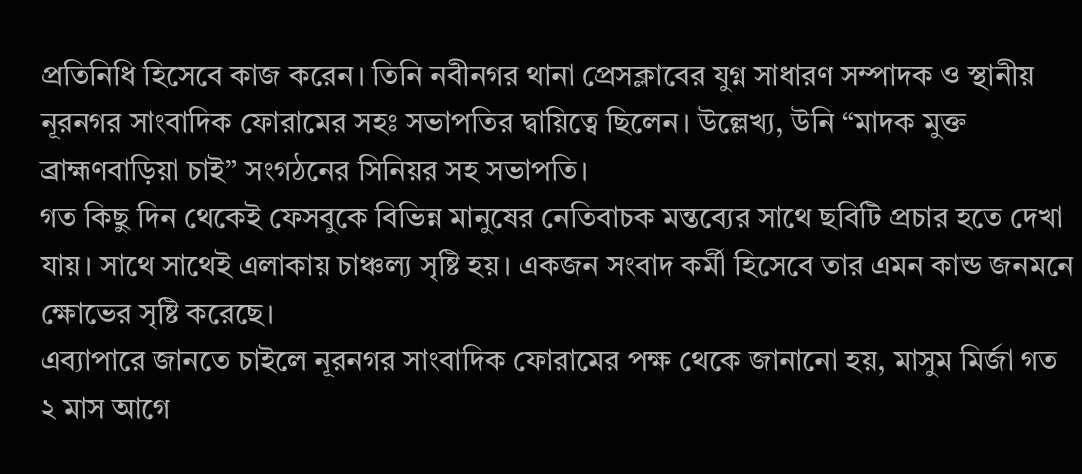প্রতিনিধি হিসেবে কাজ করেন। তিনি নবীনগর থানা প্রেসক্লাবের যুগ্ন সাধারণ সম্পাদক ও স্থানীয় নূরনগর সাংবাদিক ফোরামের সহঃ সভাপতির দ্বায়িত্বে ছিলেন। উল্লেখ্য, উনি “মাদক মুক্ত ব্রাহ্মণবাড়িয়া চাই” সংগঠনের সিনিয়র সহ সভাপতি।
গত কিছু দিন থেকেই ফেসবুকে বিভিন্ন মানুষের নেতিবাচক মন্তব্যের সাথে ছবিটি প্রচার হতে দেখা যায়। সাথে সাথেই এলাকায় চাঞ্চল্য সৃষ্টি হয়। একজন সংবাদ কর্মী হিসেবে তার এমন কান্ড জনমনে ক্ষোভের সৃষ্টি করেছে।
এব্যাপারে জানতে চাইলে নূরনগর সাংবাদিক ফোরামের পক্ষ থেকে জানানো হয়, মাসুম মির্জা গত ২ মাস আগে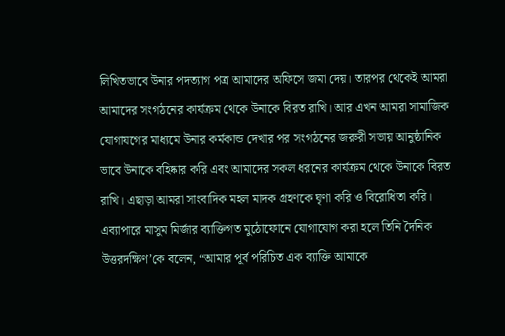লিখিতভাবে উনার পদত্যাগ পত্র আমাদের অফিসে জমা দেয়। তারপর থেকেই আমরা আমাদের সংগঠনের কার্যক্রম থেকে উনাকে বিরত রাখি। আর এখন আমরা সামাজিক যোগাযগের মাধ্যমে উনার কর্মকান্ড দেখার পর সংগঠনের জরুরী সভায় আনুষ্ঠানিক ভাবে উনাকে বহিষ্কার করি এবং আমাদের সকল ধরনের কার্যক্রম থেকে উনাকে বিরত রাখি। এছাড়া আমরা সাংবাদিক মহল মাদক গ্রহণকে ঘৃণা করি ও বিরোধিতা করি।
এব্যাপারে মাসুম মির্জার ব্যাক্তিগত মুঠোফোনে যোগাযোগ করা হলে তিনি দৈনিক উত্তরদক্ষিণ’কে বলেন, “আমার পূর্ব পরিচিত এক ব্যাক্তি আমাকে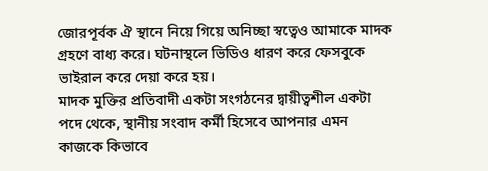জোরপূর্বক ঐ স্থানে নিয়ে গিয়ে অনিচ্ছা স্বত্বেও আমাকে মাদক গ্রহণে বাধ্য করে। ঘটনাস্থলে ভিডিও ধারণ করে ফেসবুকে ভাইরাল করে দেয়া করে হয়।
মাদক মুক্তির প্রতিবাদী একটা সংগঠনের দ্বায়ীত্বশীল একটা পদে থেকে, স্থানীয় সংবাদ কর্মী হিসেবে আপনার এমন কাজকে কিভাবে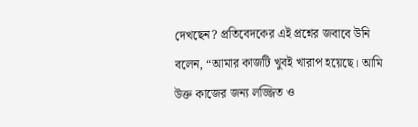দেখছেন? প্রতিবেদকের এই প্রশ্নের জবাবে উনি বলেন, “আমার কাজটি খুবই খারাপ হয়েছে। আমি উক্ত কাজের জন্য লজ্জিত ও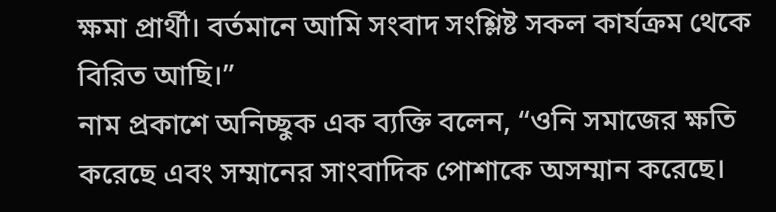ক্ষমা প্রার্থী। বর্তমানে আমি সংবাদ সংশ্লিষ্ট সকল কার্যক্রম থেকে বিরিত আছি।”
নাম প্রকাশে অনিচ্ছুক এক ব্যক্তি বলেন, “ওনি সমাজের ক্ষতি করেছে এবং সম্মানের সাংবাদিক পোশাকে অসম্মান করেছে।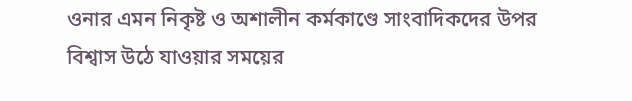ওনার এমন নিকৃষ্ট ও অশালীন কর্মকাণ্ডে সাংবাদিকদের উপর বিশ্বাস উঠে যাওয়ার সময়ের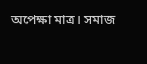অপেক্ষা মাত্র। সমাজ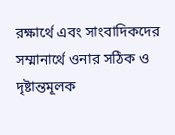রক্ষার্থে এবং সাংবাদিকদের সম্মানার্থে ওনার সঠিক ও দৃষ্টান্তমূলক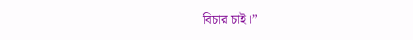বিচার চাই।”